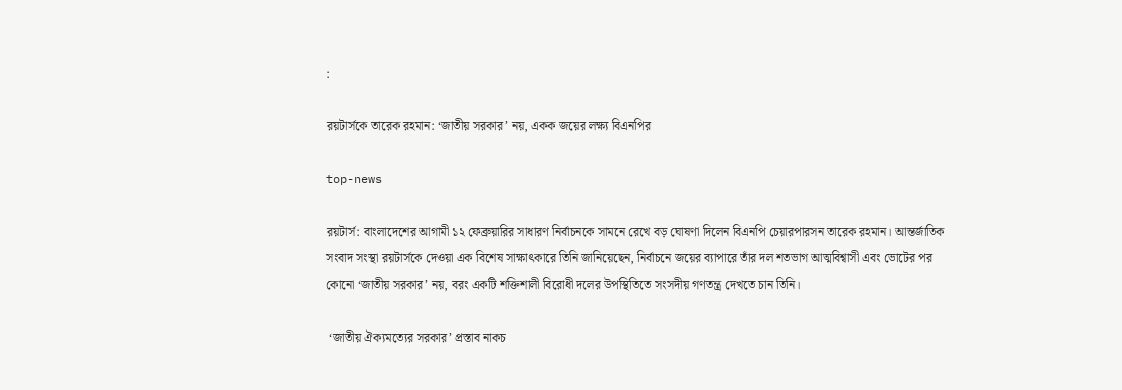:

রয়টার্সকে তারেক রহমান: ‘জাতীয় সরকার’ নয়, একক জয়ের লক্ষ্য বিএনপির

top-news

রয়টার্স: বাংলাদেশের আগামী ১২ ফেব্রুয়ারির সাধারণ নির্বাচনকে সামনে রেখে বড় ঘোষণা দিলেন বিএনপি চেয়ারপারসন তারেক রহমান। আন্তর্জাতিক সংবাদ সংস্থা রয়টার্সকে দেওয়া এক বিশেষ সাক্ষাৎকারে তিনি জানিয়েছেন, নির্বাচনে জয়ের ব্যাপারে তাঁর দল শতভাগ আত্মবিশ্বাসী এবং ভোটের পর কোনো ‘জাতীয় সরকার’ নয়, বরং একটি শক্তিশালী বিরোধী দলের উপস্থিতিতে সংসদীয় গণতন্ত্র দেখতে চান তিনি।

 ‘জাতীয় ঐক্যমত্যের সরকার’ প্রস্তাব নাকচ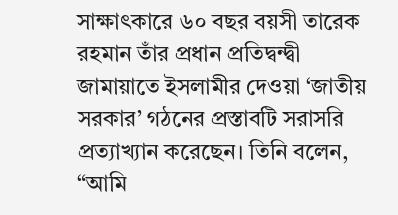সাক্ষাৎকারে ৬০ বছর বয়সী তারেক রহমান তাঁর প্রধান প্রতিদ্বন্দ্বী জামায়াতে ইসলামীর দেওয়া ‘জাতীয় সরকার’ গঠনের প্রস্তাবটি সরাসরি প্রত্যাখ্যান করেছেন। তিনি বলেন, “আমি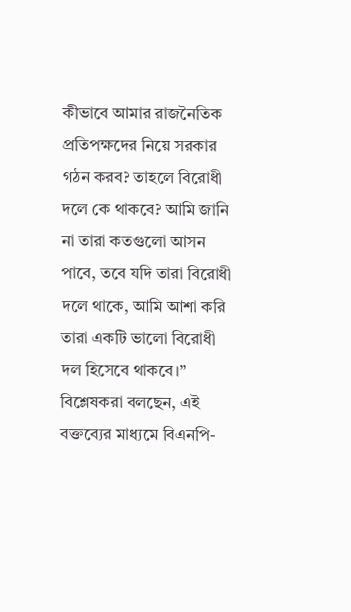কীভাবে আমার রাজনৈতিক প্রতিপক্ষদের নিয়ে সরকার গঠন করব? তাহলে বিরোধী দলে কে থাকবে? আমি জানি না তারা কতগুলো আসন পাবে, তবে যদি তারা বিরোধী দলে থাকে, আমি আশা করি তারা একটি ভালো বিরোধী দল হিসেবে থাকবে।” বিশ্লেষকরা বলছেন, এই বক্তব্যের মাধ্যমে বিএনপি-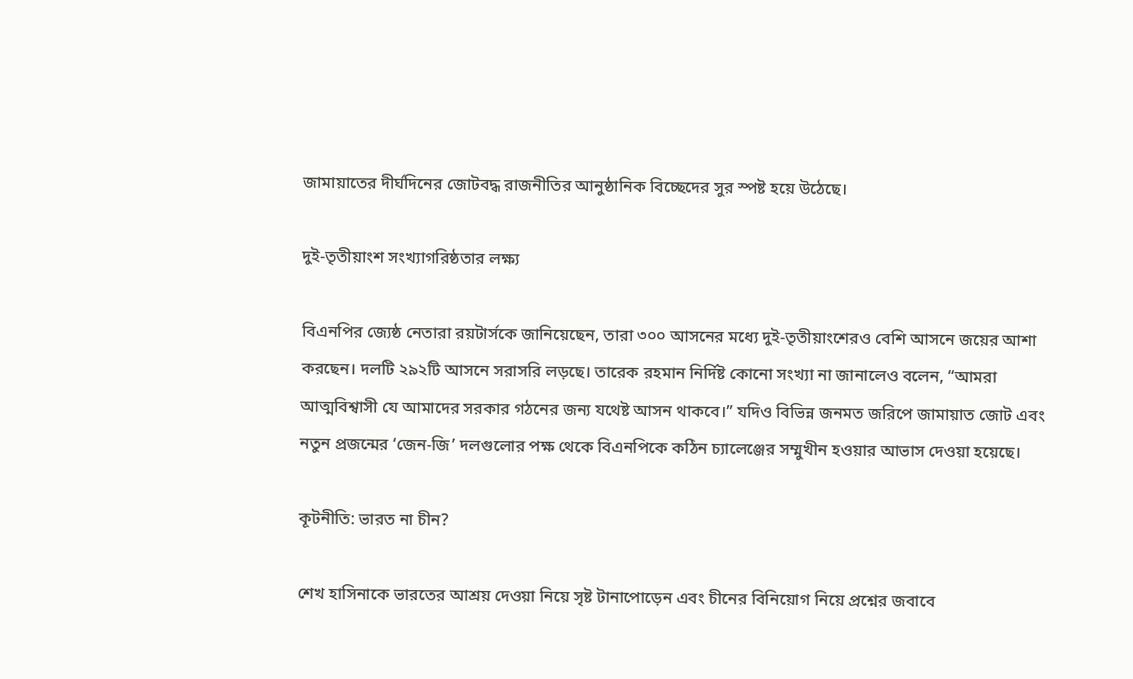জামায়াতের দীর্ঘদিনের জোটবদ্ধ রাজনীতির আনুষ্ঠানিক বিচ্ছেদের সুর স্পষ্ট হয়ে উঠেছে।

দুই-তৃতীয়াংশ সংখ্যাগরিষ্ঠতার লক্ষ্য

বিএনপির জ্যেষ্ঠ নেতারা রয়টার্সকে জানিয়েছেন, তারা ৩০০ আসনের মধ্যে দুই-তৃতীয়াংশেরও বেশি আসনে জয়ের আশা করছেন। দলটি ২৯২টি আসনে সরাসরি লড়ছে। তারেক রহমান নির্দিষ্ট কোনো সংখ্যা না জানালেও বলেন, “আমরা আত্মবিশ্বাসী যে আমাদের সরকার গঠনের জন্য যথেষ্ট আসন থাকবে।” যদিও বিভিন্ন জনমত জরিপে জামায়াত জোট এবং নতুন প্রজন্মের ‘জেন-জি’ দলগুলোর পক্ষ থেকে বিএনপিকে কঠিন চ্যালেঞ্জের সম্মুখীন হওয়ার আভাস দেওয়া হয়েছে।

কূটনীতি: ভারত না চীন?

শেখ হাসিনাকে ভারতের আশ্রয় দেওয়া নিয়ে সৃষ্ট টানাপোড়েন এবং চীনের বিনিয়োগ নিয়ে প্রশ্নের জবাবে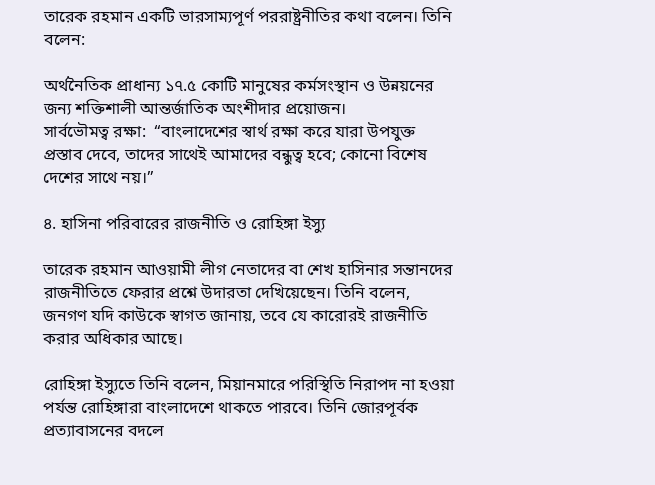তারেক রহমান একটি ভারসাম্যপূর্ণ পররাষ্ট্রনীতির কথা বলেন। তিনি বলেন:

অর্থনৈতিক প্রাধান্য ১৭.৫ কোটি মানুষের কর্মসংস্থান ও উন্নয়নের জন্য শক্তিশালী আন্তর্জাতিক অংশীদার প্রয়োজন।
সার্বভৌমত্ব রক্ষা:  “বাংলাদেশের স্বার্থ রক্ষা করে যারা উপযুক্ত প্রস্তাব দেবে, তাদের সাথেই আমাদের বন্ধুত্ব হবে; কোনো বিশেষ দেশের সাথে নয়।”

৪. হাসিনা পরিবারের রাজনীতি ও রোহিঙ্গা ইস্যু

তারেক রহমান আওয়ামী লীগ নেতাদের বা শেখ হাসিনার সন্তানদের রাজনীতিতে ফেরার প্রশ্নে উদারতা দেখিয়েছেন। তিনি বলেন, জনগণ যদি কাউকে স্বাগত জানায়, তবে যে কারোরই রাজনীতি করার অধিকার আছে।

রোহিঙ্গা ইস্যুতে তিনি বলেন, মিয়ানমারে পরিস্থিতি নিরাপদ না হওয়া পর্যন্ত রোহিঙ্গারা বাংলাদেশে থাকতে পারবে। তিনি জোরপূর্বক প্রত্যাবাসনের বদলে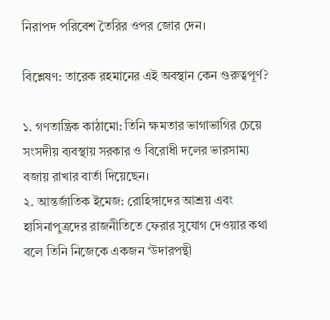নিরাপদ পরিবেশ তৈরির ওপর জোর দেন।

বিশ্লেষণ: তারেক রহমানের এই অবস্থান কেন গুরুত্বপূর্ণ?

১. গণতান্ত্রিক কাঠামো: তিনি ক্ষমতার ভাগাভাগির চেয়ে সংসদীয় ব্যবস্থায় সরকার ও বিরোধী দলের ভারসাম্য বজায় রাখার বার্তা দিয়েছেন।
২. আন্তর্জাতিক ইমেজ: রোহিঙ্গাদের আশ্রয় এবং হাসিনাপুত্রদের রাজনীতিতে ফেরার সুযোগ দেওয়ার কথা বলে তিনি নিজেকে একজন ‘উদারপন্থী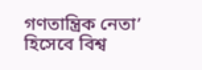গণতান্ত্রিক নেতা’ হিসেবে বিশ্ব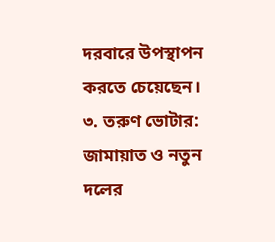দরবারে উপস্থাপন করতে চেয়েছেন।
৩. তরুণ ভোটার: জামায়াত ও নতুন দলের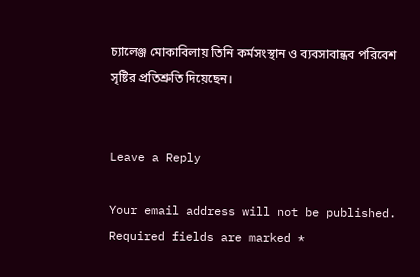চ্যালেঞ্জ মোকাবিলায় তিনি কর্মসংস্থান ও ব্যবসাবান্ধব পরিবেশ সৃষ্টির প্রতিশ্রুতি দিয়েছেন।


Leave a Reply

Your email address will not be published. Required fields are marked *